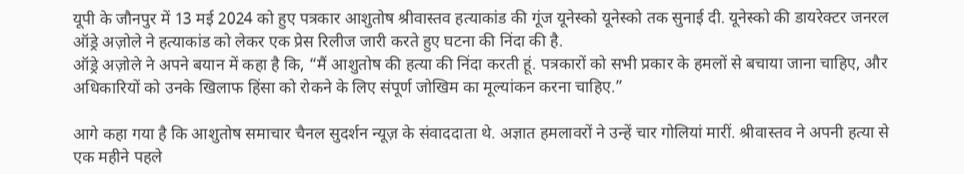यूपी के जौनपुर में 13 मई 2024 को हुए पत्रकार आशुतोष श्रीवास्तव हत्याकांड की गूंज यूनेस्को यूनेस्को तक सुनाई दी. यूनेस्को की डायरेक्टर जनरल ऑड्रे अज़ोले ने हत्याकांड को लेकर एक प्रेस रिलीज जारी करते हुए घटना की निंदा की है.
ऑड्रे अज़ोले ने अपने बयान में कहा है कि, “मैं आशुतोष की हत्या की निंदा करती हूं. पत्रकारों को सभी प्रकार के हमलों से बचाया जाना चाहिए, और अधिकारियों को उनके खिलाफ हिंसा को रोकने के लिए संपूर्ण जोखिम का मूल्यांकन करना चाहिए.”

आगे कहा गया है कि आशुतोष समाचार चैनल सुदर्शन न्यूज़ के संवाददाता थे. अज्ञात हमलावरों ने उन्हें चार गोलियां मारीं. श्रीवास्तव ने अपनी हत्या से एक महीने पहले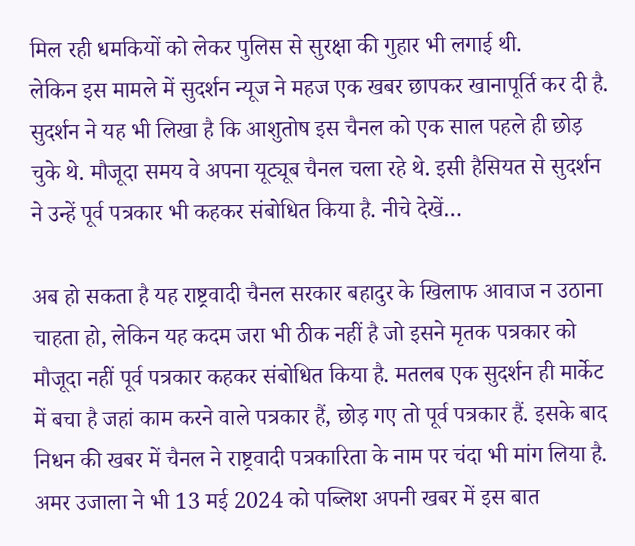मिल रही धमकियों को लेकर पुलिस से सुरक्षा की गुहार भी लगाई थी.
लेकिन इस मामले में सुदर्शन न्यूज ने महज एक खबर छापकर खानापूर्ति कर दी है. सुदर्शन ने यह भी लिखा है कि आशुतोष इस चैनल को एक साल पहले ही छोड़ चुके थे. मौजूदा समय वे अपना यूट्यूब चैनल चला रहे थे. इसी हैसियत से सुदर्शन ने उन्हें पूर्व पत्रकार भी कहकर संबोधित किया है. नीचे देखें…

अब हो सकता है यह राष्ट्रवादी चैनल सरकार बहादुर के खिलाफ आवाज न उठाना चाहता हो, लेकिन यह कदम जरा भी ठीक नहीं है जो इसने मृतक पत्रकार को मौजूदा नहीं पूर्व पत्रकार कहकर संबोधित किया है. मतलब एक सुदर्शन ही मार्केट में बचा है जहां काम करने वाले पत्रकार हैं, छोड़ गए तो पूर्व पत्रकार हैं. इसके बाद निधन की खबर में चैनल ने राष्ट्रवादी पत्रकारिता के नाम पर चंदा भी मांग लिया है.
अमर उजाला ने भी 13 मई 2024 को पब्लिश अपनी खबर में इस बात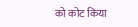को कोट किया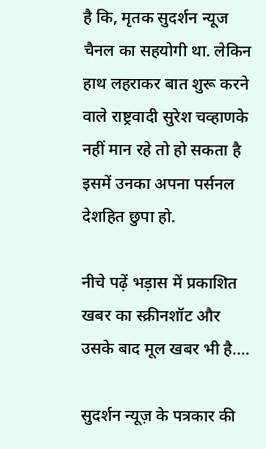है कि, मृतक सुदर्शन न्यूज चैनल का सहयोगी था. लेकिन हाथ लहराकर बात शुरू करने वाले राष्ट्रवादी सुरेश चव्हाणके नहीं मान रहे तो हो सकता है इसमें उनका अपना पर्सनल देशहित छुपा हो.

नीचे पढ़ें भड़ास में प्रकाशित खबर का स्क्रीनशॉट और उसके बाद मूल खबर भी है….

सुदर्शन न्यूज़ के पत्रकार की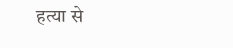हत्या से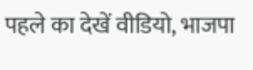पहले का देखें वीडियो, भाजपा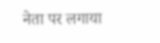नेता पर लगाया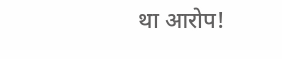था आरोप!